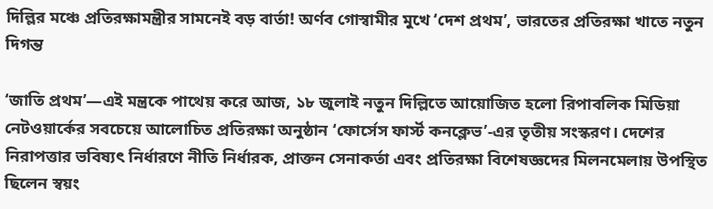দিল্লির মঞ্চে প্রতিরক্ষামন্ত্রীর সামনেই বড় বার্তা! অর্ণব গোস্বামীর মুখে ‘দেশ প্রথম’, ভারতের প্রতিরক্ষা খাতে নতুন দিগন্ত

‘জাতি প্রথম’—এই মন্ত্রকে পাথেয় করে আজ, ১৮ জুলাই নতুন দিল্লিতে আয়োজিত হলো রিপাবলিক মিডিয়া নেটওয়ার্কের সবচেয়ে আলোচিত প্রতিরক্ষা অনুষ্ঠান ‘ফোর্সেস ফার্স্ট কনক্লেভ’-এর তৃতীয় সংস্করণ। দেশের নিরাপত্তার ভবিষ্যৎ নির্ধারণে নীতি নির্ধারক, প্রাক্তন সেনাকর্তা এবং প্রতিরক্ষা বিশেষজ্ঞদের মিলনমেলায় উপস্থিত ছিলেন স্বয়ং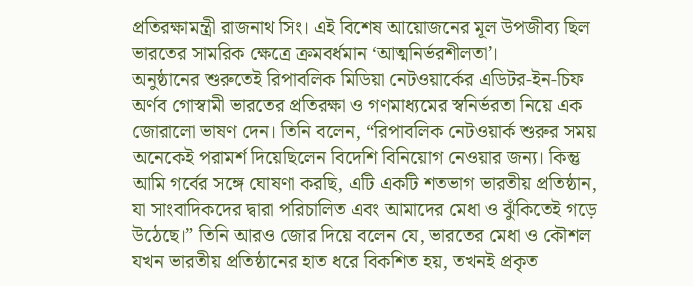প্রতিরক্ষামন্ত্রী রাজনাথ সিং। এই বিশেষ আয়োজনের মূল উপজীব্য ছিল ভারতের সামরিক ক্ষেত্রে ক্রমবর্ধমান ‘আত্মনির্ভরশীলতা’।
অনুষ্ঠানের শুরুতেই রিপাবলিক মিডিয়া নেটওয়ার্কের এডিটর-ইন-চিফ অর্ণব গোস্বামী ভারতের প্রতিরক্ষা ও গণমাধ্যমের স্বনির্ভরতা নিয়ে এক জোরালো ভাষণ দেন। তিনি বলেন, “রিপাবলিক নেটওয়ার্ক শুরুর সময় অনেকেই পরামর্শ দিয়েছিলেন বিদেশি বিনিয়োগ নেওয়ার জন্য। কিন্তু আমি গর্বের সঙ্গে ঘোষণা করছি, এটি একটি শতভাগ ভারতীয় প্রতিষ্ঠান, যা সাংবাদিকদের দ্বারা পরিচালিত এবং আমাদের মেধা ও ঝুঁকিতেই গড়ে উঠেছে।” তিনি আরও জোর দিয়ে বলেন যে, ভারতের মেধা ও কৌশল যখন ভারতীয় প্রতিষ্ঠানের হাত ধরে বিকশিত হয়, তখনই প্রকৃত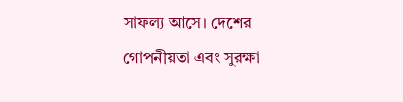সাফল্য আসে। দেশের গোপনীয়তা এবং সুরক্ষা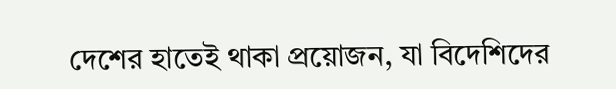দেশের হাতেই থাকা প্রয়োজন, যা বিদেশিদের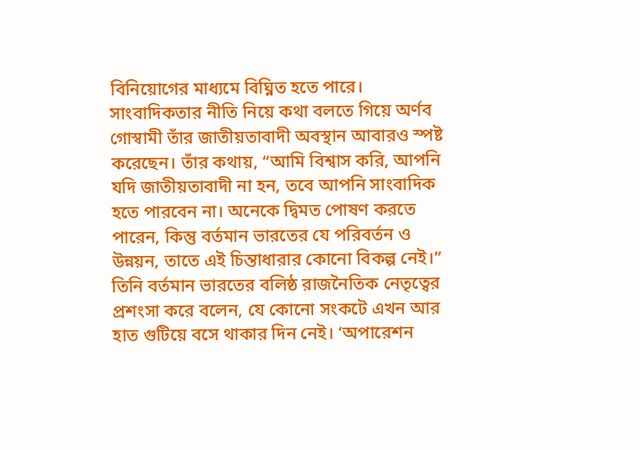বিনিয়োগের মাধ্যমে বিঘ্নিত হতে পারে।
সাংবাদিকতার নীতি নিয়ে কথা বলতে গিয়ে অর্ণব গোস্বামী তাঁর জাতীয়তাবাদী অবস্থান আবারও স্পষ্ট করেছেন। তাঁর কথায়, “আমি বিশ্বাস করি, আপনি যদি জাতীয়তাবাদী না হন, তবে আপনি সাংবাদিক হতে পারবেন না। অনেকে দ্বিমত পোষণ করতে পারেন, কিন্তু বর্তমান ভারতের যে পরিবর্তন ও উন্নয়ন, তাতে এই চিন্তাধারার কোনো বিকল্প নেই।” তিনি বর্তমান ভারতের বলিষ্ঠ রাজনৈতিক নেতৃত্বের প্রশংসা করে বলেন, যে কোনো সংকটে এখন আর হাত গুটিয়ে বসে থাকার দিন নেই। ‘অপারেশন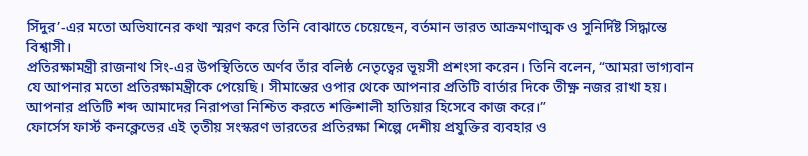সিঁদুর’-এর মতো অভিযানের কথা স্মরণ করে তিনি বোঝাতে চেয়েছেন, বর্তমান ভারত আক্রমণাত্মক ও সুনির্দিষ্ট সিদ্ধান্তে বিশ্বাসী।
প্রতিরক্ষামন্ত্রী রাজনাথ সিং-এর উপস্থিতিতে অর্ণব তাঁর বলিষ্ঠ নেতৃত্বের ভূয়সী প্রশংসা করেন। তিনি বলেন, “আমরা ভাগ্যবান যে আপনার মতো প্রতিরক্ষামন্ত্রীকে পেয়েছি। সীমান্তের ওপার থেকে আপনার প্রতিটি বার্তার দিকে তীক্ষ্ণ নজর রাখা হয়। আপনার প্রতিটি শব্দ আমাদের নিরাপত্তা নিশ্চিত করতে শক্তিশালী হাতিয়ার হিসেবে কাজ করে।”
ফোর্সেস ফার্স্ট কনক্লেভের এই তৃতীয় সংস্করণ ভারতের প্রতিরক্ষা শিল্পে দেশীয় প্রযুক্তির ব্যবহার ও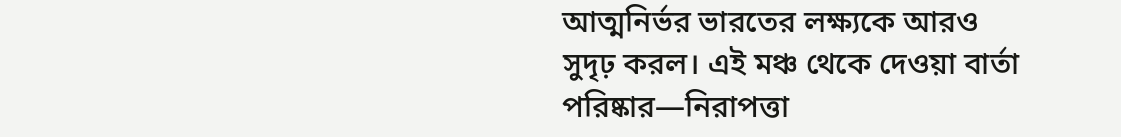আত্মনির্ভর ভারতের লক্ষ্যকে আরও সুদৃঢ় করল। এই মঞ্চ থেকে দেওয়া বার্তা পরিষ্কার—নিরাপত্তা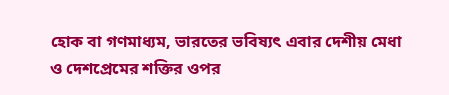হোক বা গণমাধ্যম, ভারতের ভবিষ্যৎ এবার দেশীয় মেধা ও দেশপ্রেমের শক্তির ওপর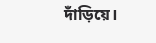দাঁড়িয়ে।